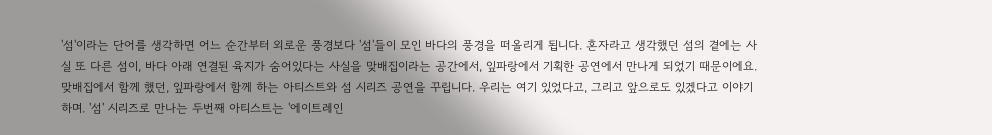'섬'이라는 단어를 생각하면 어느 순간부터 외로운 풍경보다 '섬'들이 모인 바다의 풍경을 떠올리게 됩니다. 혼자라고 생각했던 섬의 곁에는 사실 또 다른 섬이, 바다 아래 연결된 육지가 숨어있다는 사실을 맞배집이라는 공간에서, 잎파랑에서 기획한 공연에서 만나게 되었기 때문이에요. 맞배집에서 함께 했던, 잎파랑에서 함께 하는 아티스트와 섬 시리즈 공연을 꾸립니다. 우리는 여기 있었다고, 그리고 앞으로도 있겠다고 이야기하며. '섬' 시리즈로 만나는 두번째 아티스트는 '에이트레인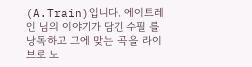(A.Train)입니다. 에이트레인 님의 이야기가 담긴 수필 를 낭독하고 그에 맞는 곡을 라이브로 노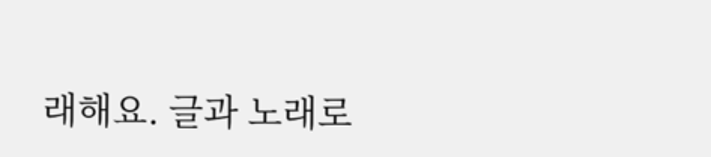래해요. 글과 노래로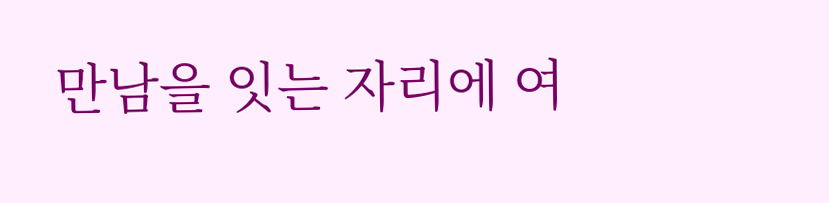만남을 잇는 자리에 여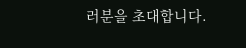러분을 초대합니다.